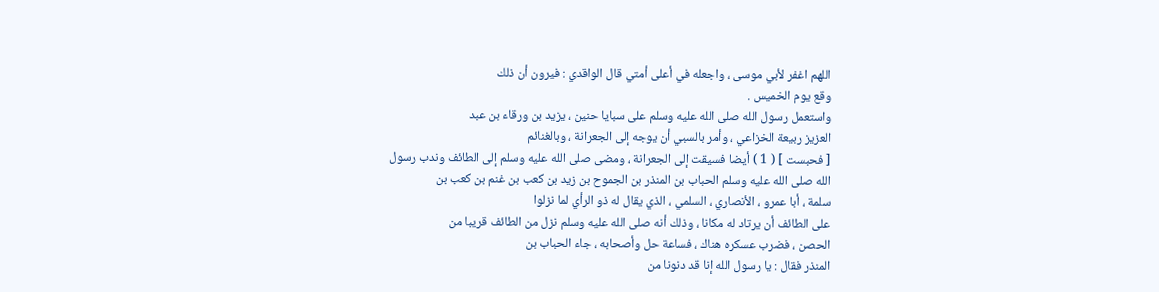اللهم اغفر لأبي موسى ، واجعله في أعلى أمتي قال الواقدي : فيرون أن ذلك
وقع يوم الخميس .
واستعمل رسول الله صلى الله عليه وسلم على سبايا حنين ، يزيد بن ورقاء بن عبد
العزيز ربيعة الخزاعي ، وأمر بالسبي أن يوجه إلى الجعرانة ، وبالغنائم
[ فحبست ] ( 1 ) أيضا فسيقت إلى الجعرانة ، ومضى صلى الله عليه وسلم إلى الطائف وندب رسول
الله صلى الله عليه وسلم الحباب بن المنذر بن الجموح بن زيد بن كعب بن غنم بن كعب بن
سلمة ، أبا عمرو ، الأنصاري ، السلمي ، الذي يقال له ذو الرأي لما نزلوا
على الطائف أن يرتاد له مكانا ، وذلك أنه صلى الله عليه وسلم نزل من الطائف قريبا من
الحصن ، فضرب عسكره هناك ، فساعة حل وأصحابه ، جاء الحباب بن
المنذر فقال : يا رسول الله إنا قد دنونا من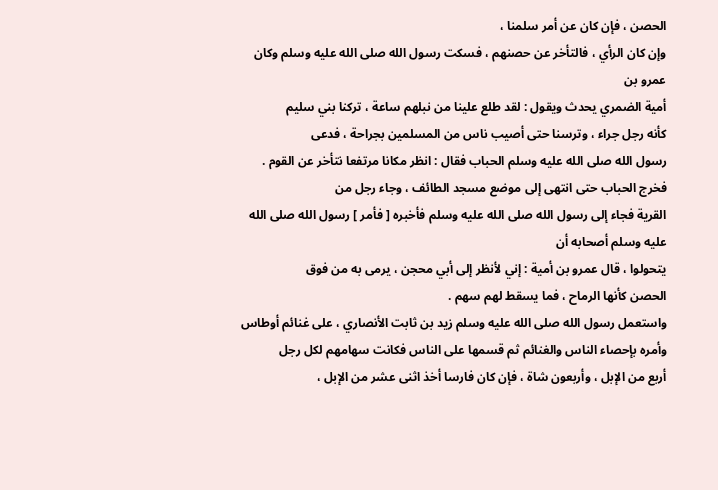الحصن ، فإن كان عن أمر سلمنا ،
وإن كان الرأي ، فالتأخر عن حصنهم ، فسكت رسول الله صلى الله عليه وسلم وكان عمرو بن
أمية الضمري يحدث ويقول : لقد طلع علينا من نبلهم ساعة ، تركنا بني سليم
كأنه رجل جراء ، وترسنا حتى أصيب ناس من المسلمين بجراحة ، فدعى
رسول الله صلى الله عليه وسلم الحباب فقال : انظر مكانا مرتفعا نتأخر عن القوم .
فخرج الحباب حتى انتهى إلى موضع مسجد الطائف ، وجاء رجل من
القرية فجاء إلى رسول الله صلى الله عليه وسلم فأخبره [ فأمر ] رسول الله صلى الله عليه وسلم أصحابه أن
يتحولوا ، قال عمرو بن أمية : إني لأنظر إلى أبي محجن ، يرمى به من فوق
الحصن كأنها الرماح ، فما يسقط لهم سهم .
واستعمل رسول الله صلى الله عليه وسلم زيد بن ثابت الأنصاري ، على غنائم أوطاس
وأمره بإحصاء الناس والغنائم ثم قسمها على الناس فكانت سهامهم لكل رجل
أربع من الإبل ، وأربعون شاة ، فإن كان فارسا أخذ اثنى عشر من الإبل ،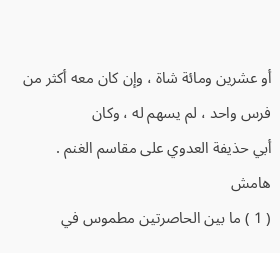أو عشرين ومائة شاة ، وإن كان معه أكثر من فرس واحد ، لم يسهم له ، وكان
أبي حذيفة العدوي على مقاسم الغنم .
هامش
( 1 ) ما بين الحاصرتين مطموس في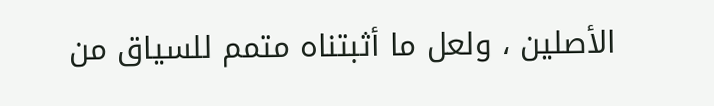الأصلين ، ولعل ما أثبتناه متمم للسياق من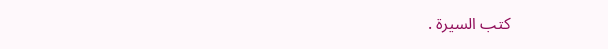كتب السيرة .